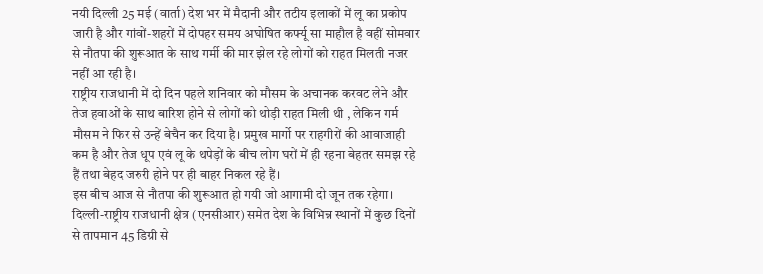नयी दिल्ली 25 मई (वार्ता) देश भर में मैदानी और तटीय इलाकों में लू का प्रकोप जारी है और गांवों-शहरों में दोपहर समय अघोषित कर्फ्यू सा माहौल है वहीं सोमवार से नौतपा की शुरूआत के साथ गर्मी की मार झेल रहे लोगों को राहत मिलती नजर नहीं आ रही है।
राष्ट्रीय राजधानी में दो दिन पहले शनिवार को मौसम के अचानक करवट लेने और तेज हवाओं के साथ बारिश होने से लोगों को थोड़ी राहत मिली थी , लेकिन गर्म मौसम ने फिर से उन्हें बेचैन कर दिया है। प्रमुख मार्गो पर राहगीरों की आवाजाही कम है और तेज धूप एवं लू के थपेड़ों के बीच लोग घरों में ही रहना बेहतर समझ रहे हैं तथा बेहद जरुरी होने पर ही बाहर निकल रहे हैं।
इस बीच आज से नौतपा की शुरूआत हो गयी जो आगामी दो जून तक रहेगा।
दिल्ली-राष्ट्रीय राजधानी क्षेत्र (एनसीआर) समेत देश के विभिन्न स्थानों में कुछ दिनों से तापमान 45 डिग्री से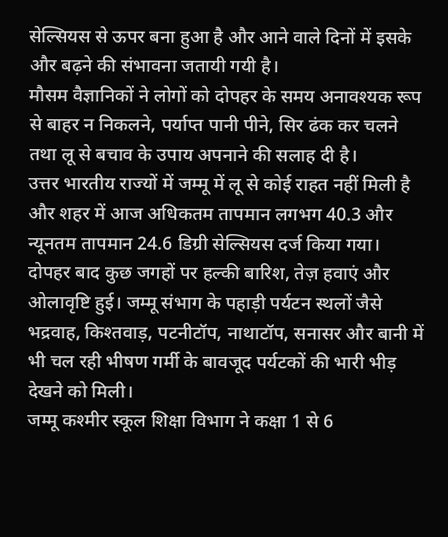सेल्सियस से ऊपर बना हुआ है और आने वाले दिनों में इसके और बढ़ने की संभावना जतायी गयी है।
मौसम वैज्ञानिकों ने लोगों को दोपहर के समय अनावश्यक रूप से बाहर न निकलने, पर्याप्त पानी पीने, सिर ढंक कर चलने तथा लू से बचाव के उपाय अपनाने की सलाह दी है।
उत्तर भारतीय राज्यों में जम्मू में लू से कोई राहत नहीं मिली है और शहर में आज अधिकतम तापमान लगभग 40.3 और न्यूनतम तापमान 24.6 डिग्री सेल्सियस दर्ज किया गया। दोपहर बाद कुछ जगहों पर हल्की बारिश, तेज़ हवाएं और ओलावृष्टि हुई। जम्मू संभाग के पहाड़ी पर्यटन स्थलों जैसे भद्रवाह, किश्तवाड़, पटनीटॉप, नाथाटॉप, सनासर और बानी में भी चल रही भीषण गर्मी के बावजूद पर्यटकों की भारी भीड़ देखने को मिली।
जम्मू कश्मीर स्कूल शिक्षा विभाग ने कक्षा 1 से 6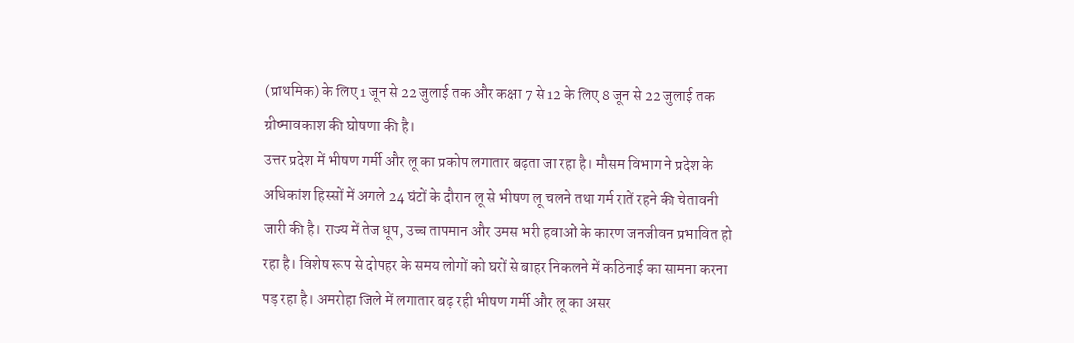(प्राथमिक) के लिए 1 जून से 22 जुलाई तक और कक्षा 7 से 12 के लिए 8 जून से 22 जुलाई तक ग्रीष्मावकाश की घोषणा की है।
उत्तर प्रदेश में भीषण गर्मी और लू का प्रकोप लगातार बढ़ता जा रहा है। मौसम विभाग ने प्रदेश के अधिकांश हिस्सों में अगले 24 घंटों के दौरान लू से भीषण लू चलने तथा गर्म रातें रहने की चेतावनी जारी की है। राज्य में तेज धूप, उच्च तापमान और उमस भरी हवाओं के कारण जनजीवन प्रभावित हो रहा है। विशेष रूप से दोपहर के समय लोगों को घरों से बाहर निकलने में कठिनाई का सामना करना पड़ रहा है। अमरोहा जिले में लगातार बढ़ रही भीषण गर्मी और लू का असर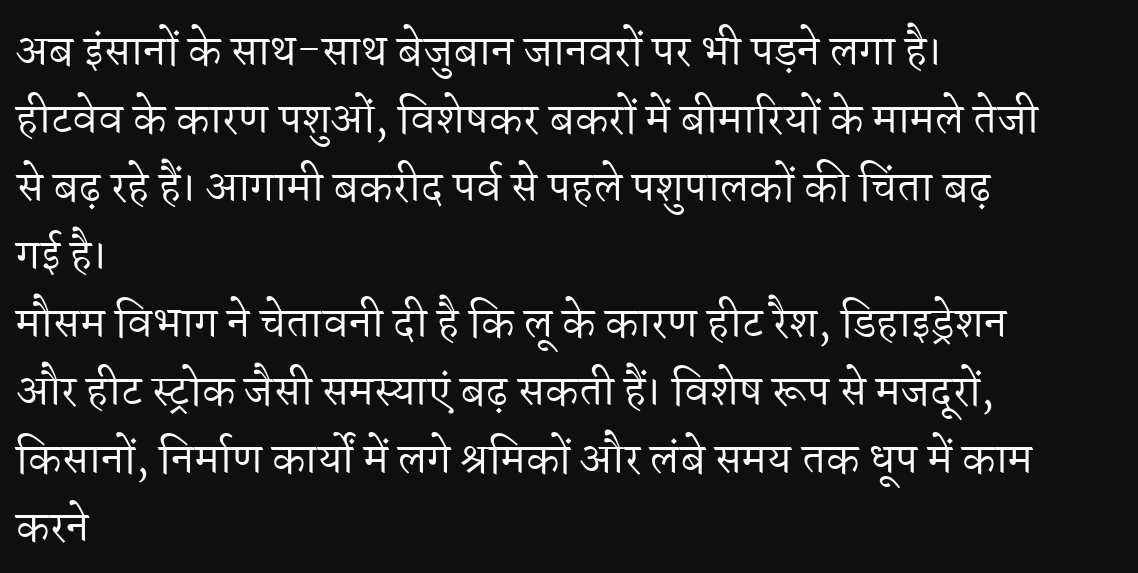अब इंसानों के साथ-साथ बेजुबान जानवरों पर भी पड़ने लगा है। हीटवेव के कारण पशुओं, विशेषकर बकरों में बीमारियों के मामले तेजी से बढ़ रहे हैं। आगामी बकरीद पर्व से पहले पशुपालकों की चिंता बढ़ गई है।
मौसम विभाग ने चेतावनी दी है कि लू के कारण हीट रैश, डिहाइड्रेशन और हीट स्ट्रोक जैसी समस्याएं बढ़ सकती हैं। विशेष रूप से मजदूरों, किसानों, निर्माण कार्यों में लगे श्रमिकों और लंबे समय तक धूप में काम करने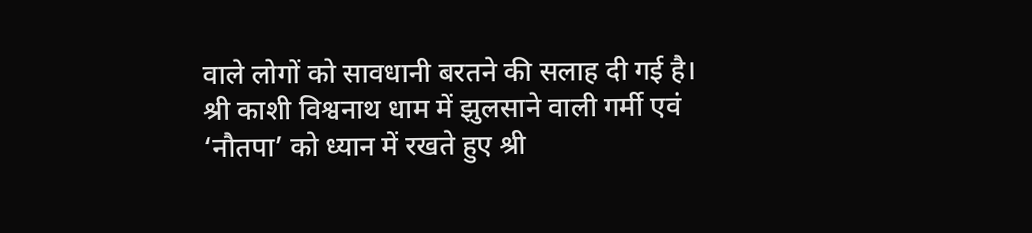वाले लोगों को सावधानी बरतने की सलाह दी गई है।
श्री काशी विश्वनाथ धाम में झुलसाने वाली गर्मी एवं ‘नौतपा’ को ध्यान में रखते हुए श्री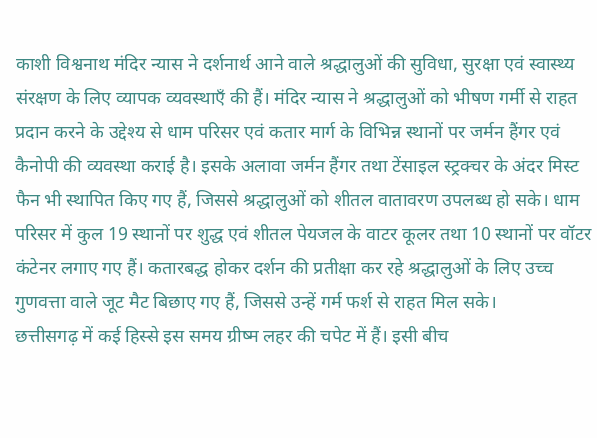काशी विश्वनाथ मंदिर न्यास ने दर्शनार्थ आने वाले श्रद्धालुओं की सुविधा, सुरक्षा एवं स्वास्थ्य संरक्षण के लिए व्यापक व्यवस्थाएँ की हैं। मंदिर न्यास ने श्रद्धालुओं को भीषण गर्मी से राहत प्रदान करने के उद्देश्य से धाम परिसर एवं कतार मार्ग के विभिन्न स्थानों पर जर्मन हैंगर एवं कैनोपी की व्यवस्था कराई है। इसके अलावा जर्मन हैंगर तथा टेंसाइल स्ट्रक्चर के अंदर मिस्ट फैन भी स्थापित किए गए हैं, जिससे श्रद्धालुओं को शीतल वातावरण उपलब्ध हो सके। धाम परिसर में कुल 19 स्थानों पर शुद्ध एवं शीतल पेयजल के वाटर कूलर तथा 10 स्थानों पर वॉटर कंटेनर लगाए गए हैं। कतारबद्ध होकर दर्शन की प्रतीक्षा कर रहे श्रद्धालुओं के लिए उच्च गुणवत्ता वाले जूट मैट बिछाए गए हैं, जिससे उन्हें गर्म फर्श से राहत मिल सके।
छत्तीसगढ़ में कई हिस्से इस समय ग्रीष्म लहर की चपेट में हैं। इसी बीच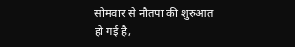सोमवार से नौतपा की शुरुआत हो गई है,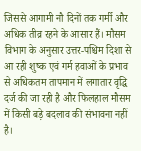जिससे आगामी नौ दिनों तक गर्मी और अधिक तीव्र रहने के आसार हैं। मौसम विभाग के अनुसार उत्तर-पश्चिम दिशा से आ रही शुष्क एवं गर्म हवाओं के प्रभाव से अधिकतम तापमान में लगातार वृद्धि दर्ज की जा रही है और फिलहाल मौसम में किसी बड़े बदलाव की संभावना नहीं है।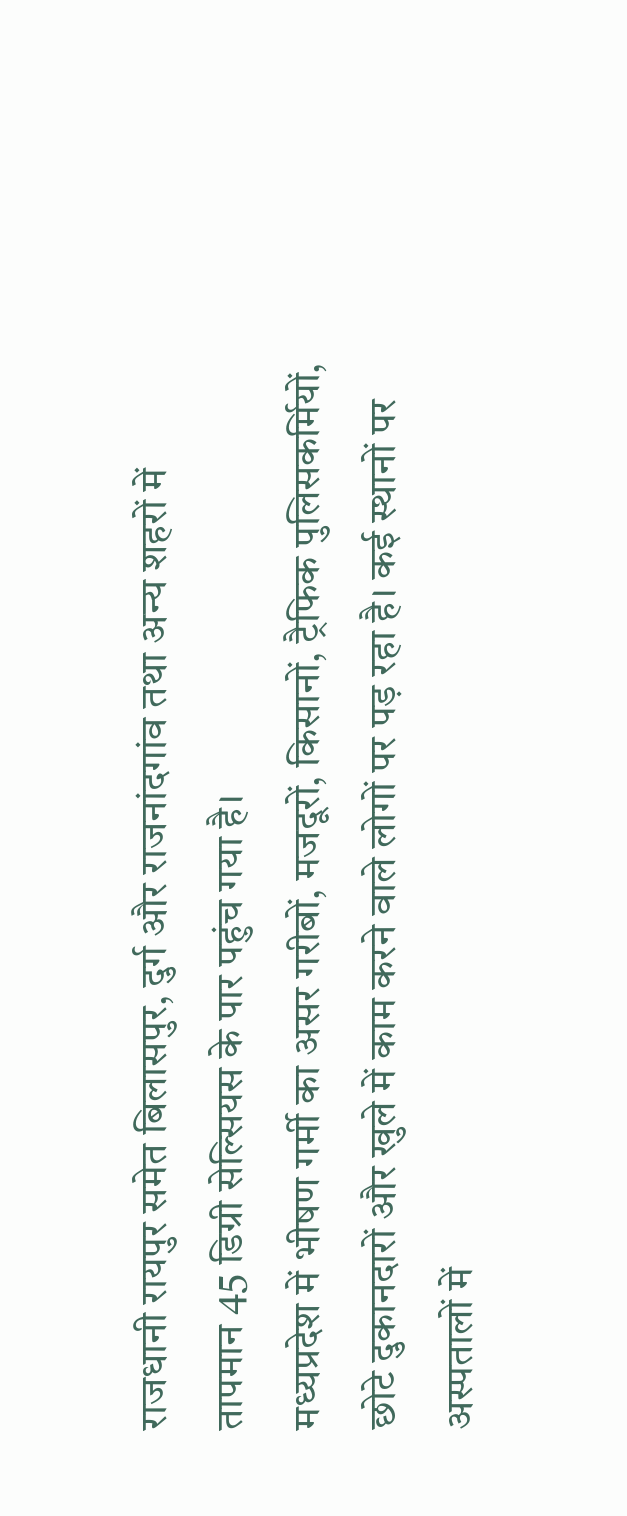राजधानी रायपुर समेत बिलासपुर, दुर्ग और राजनांदगांव तथा अन्य शहरों में तापमान 45 डिग्री सेल्सियस के पार पहुंच गया है।
मध्यप्रदेश में भीषण गर्मी का असर गरीबों, मजदूरों, किसानों, ट्रैफिक पुलिसकर्मियों, छोटे दुकानदारों और खुले में काम करने वाले लोगों पर पड़ रहा है। कई स्थानों पर अस्पतालों में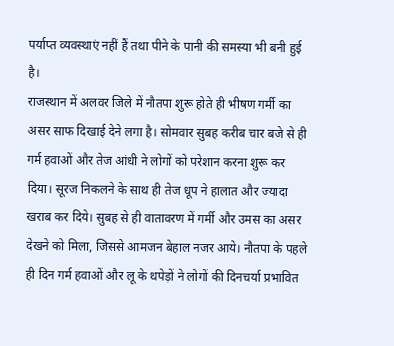पर्याप्त व्यवस्थाएं नहीं हैं तथा पीने के पानी की समस्या भी बनी हुई है।
राजस्थान में अलवर जिले में नौतपा शुरू होते ही भीषण गर्मी का असर साफ दिखाई देने लगा है। सोमवार सुबह करीब चार बजे से ही गर्म हवाओं और तेज आंधी ने लोगों को परेशान करना शुरू कर दिया। सूरज निकलने के साथ ही तेज धूप ने हालात और ज्यादा खराब कर दिये। सुबह से ही वातावरण में गर्मी और उमस का असर देखने को मिला, जिससे आमजन बेहाल नजर आये। नौतपा के पहले ही दिन गर्म हवाओं और लू के थपेड़ों ने लोगों की दिनचर्या प्रभावित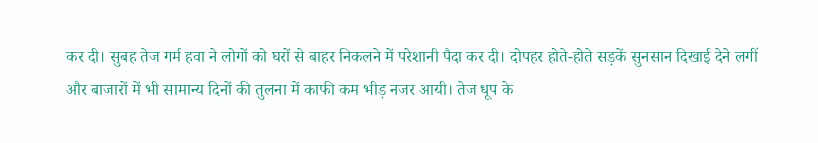कर दी। सुबह तेज गर्म हवा ने लोगों को घरों से बाहर निकलने में परेशानी पैदा कर दी। दोपहर होते-होते सड़कें सुनसान दिखाई देने लगीं और बाजारों में भी सामान्य दिनों की तुलना में काफी कम भीड़ नजर आयी। तेज धूप के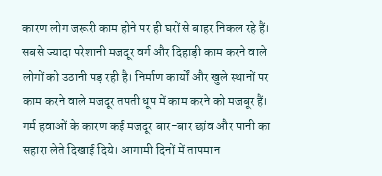कारण लोग जरूरी काम होने पर ही घरों से बाहर निकल रहे हैं।
सबसे ज्यादा परेशानी मजदूर वर्ग और दिहाड़ी काम करने वाले लोगों को उठानी पड़ रही है। निर्माण कार्यों और खुले स्थानों पर काम करने वाले मजदूर तपती धूप में काम करने को मजबूर हैं। गर्म हवाओं के कारण कई मजदूर बार-बार छांव और पानी का सहारा लेते दिखाई दिये। आगामी दिनों में तापमान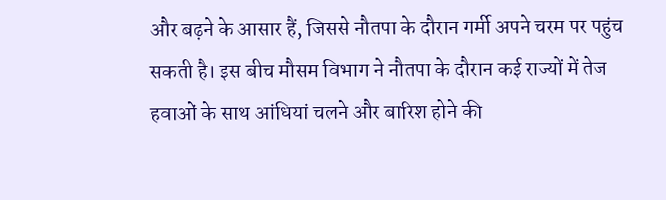और बढ़ने के आसार हैं, जिससे नौतपा के दौरान गर्मी अपने चरम पर पहुंच सकती है। इस बीच मौसम विभाग ने नौतपा के दौरान कई राज्यों में तेज हवाओं के साथ आंधियां चलने और बारिश होने की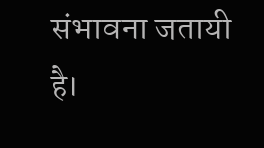संभावना जतायी है।